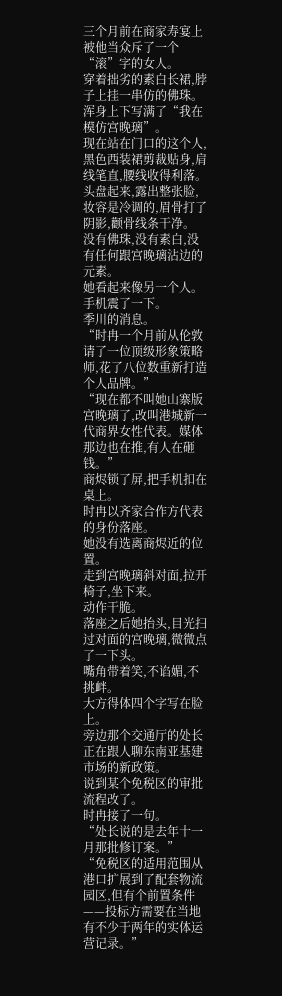三个月前在商家寿宴上被他当众斥了一个“滚”字的女人。
穿着拙劣的素白长裙,脖子上挂一串仿的佛珠。
浑身上下写满了“我在模仿宫晚璃”。
现在站在门口的这个人,黑色西装裙剪裁贴身,肩线笔直,腰线收得利落。
头盘起来,露出整张脸,妆容是冷调的,眉骨打了阴影,颧骨线条干净。
没有佛珠,没有素白,没有任何跟宫晚璃沾边的元素。
她看起来像另一个人。
手机震了一下。
季川的消息。
“时冉一个月前从伦敦请了一位顶级形象策略师,花了八位数重新打造个人品牌。”
“现在都不叫她山寨版宫晚璃了,改叫港城新一代商界女性代表。媒体那边也在推,有人在砸钱。”
商烬锁了屏,把手机扣在桌上。
时冉以齐家合作方代表的身份落座。
她没有选离商烬近的位置。
走到宫晚璃斜对面,拉开椅子,坐下来。
动作干脆。
落座之后她抬头,目光扫过对面的宫晚璃,微微点了一下头。
嘴角带着笑,不谄媚,不挑衅。
大方得体四个字写在脸上。
旁边那个交通厅的处长正在跟人聊东南亚基建市场的新政策。
说到某个免税区的审批流程改了。
时冉接了一句。
“处长说的是去年十一月那批修订案。”
“免税区的适用范围从港口扩展到了配套物流园区,但有个前置条件——投标方需要在当地有不少于两年的实体运营记录。”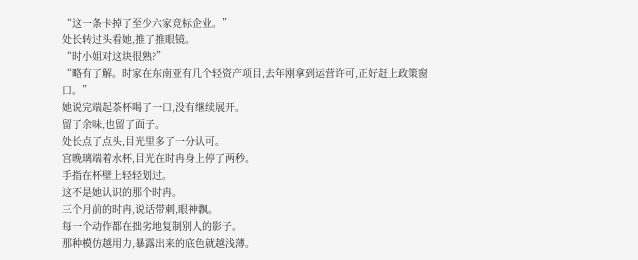“这一条卡掉了至少六家竞标企业。”
处长转过头看她,推了推眼镜。
“时小姐对这块很熟?”
“略有了解。时家在东南亚有几个轻资产项目,去年刚拿到运营许可,正好赶上政策窗口。”
她说完端起茶杯喝了一口,没有继续展开。
留了余味,也留了面子。
处长点了点头,目光里多了一分认可。
宫晚璃端着水杯,目光在时冉身上停了两秒。
手指在杯壁上轻轻划过。
这不是她认识的那个时冉。
三个月前的时冉,说话带刺,眼神飘。
每一个动作都在拙劣地复制别人的影子。
那种模仿越用力,暴露出来的底色就越浅薄。